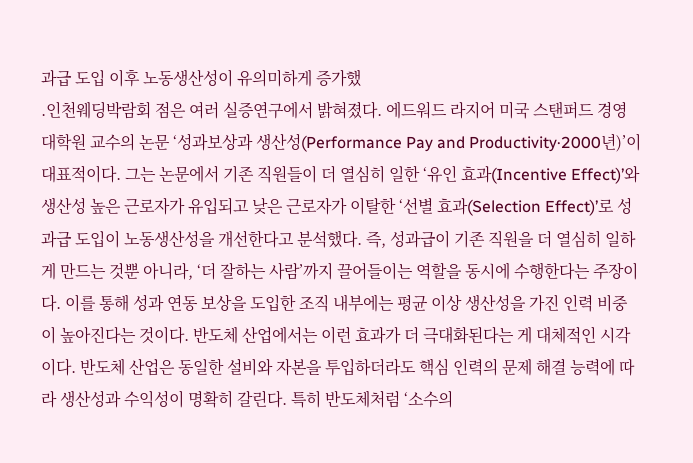과급 도입 이후 노동생산성이 유의미하게 증가했
.인천웨딩박람회 점은 여러 실증연구에서 밝혀졌다. 에드워드 라지어 미국 스탠퍼드 경영대학원 교수의 논문 ‘성과보상과 생산성(Performance Pay and Productivity·2000년)’이 대표적이다. 그는 논문에서 기존 직원들이 더 열심히 일한 ‘유인 효과(Incentive Effect)’와 생산성 높은 근로자가 유입되고 낮은 근로자가 이탈한 ‘선별 효과(Selection Effect)’로 성과급 도입이 노동생산성을 개선한다고 분석했다. 즉, 성과급이 기존 직원을 더 열심히 일하게 만드는 것뿐 아니라, ‘더 잘하는 사람’까지 끌어들이는 역할을 동시에 수행한다는 주장이다. 이를 통해 성과 연동 보상을 도입한 조직 내부에는 평균 이상 생산성을 가진 인력 비중이 높아진다는 것이다. 반도체 산업에서는 이런 효과가 더 극대화된다는 게 대체적인 시각이다. 반도체 산업은 동일한 설비와 자본을 투입하더라도 핵심 인력의 문제 해결 능력에 따라 생산성과 수익성이 명확히 갈린다. 특히 반도체처럼 ‘소수의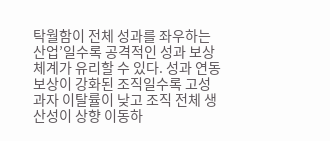탁월함이 전체 성과를 좌우하는 산업’일수록 공격적인 성과 보상 체계가 유리할 수 있다. 성과 연동 보상이 강화된 조직일수록 고성과자 이탈률이 낮고 조직 전체 생산성이 상향 이동하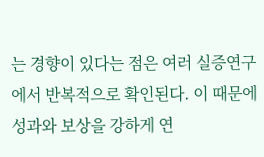는 경향이 있다는 점은 여러 실증연구에서 반복적으로 확인된다. 이 때문에 성과와 보상을 강하게 연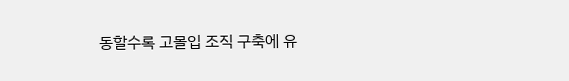동할수록 고몰입 조직 구축에 유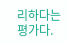리하다는 평가다.